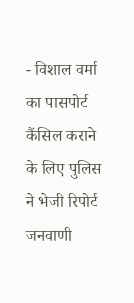- विशाल वर्मा का पासपोर्ट कैंसिल कराने के लिए पुलिस ने भेजी रिपोर्ट
जनवाणी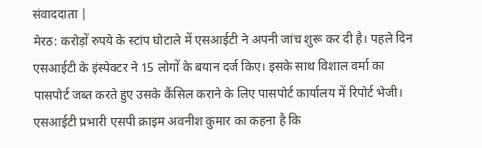संवाददाता |
मेरठ: करोड़ों रुपये के स्टांप घोटाले में एसआईटी ने अपनी जांच शुरू कर दी है। पहले दिन एसआईटी के इंस्पेक्टर ने 15 लोगों के बयान दर्ज किए। इसके साथ विशाल वर्मा का पासपोर्ट जब्त करते हुए उसके कैंसिल कराने के लिए पासपोर्ट कार्यालय में रिपोर्ट भेजी। एसआईटी प्रभारी एसपी क्राइम अवनीश कुमार का कहना है कि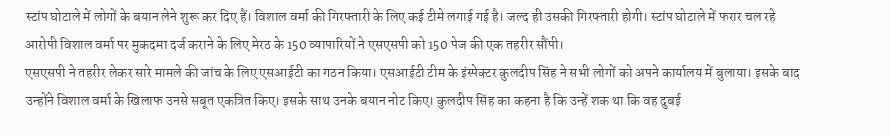स्टांप घोटाले में लोगों के बयान लेने शुरू कर दिए हैं। विशाल वर्मा की गिरफ्तारी के लिए कई टीमे लगाई गई है। जल्द ही उसकी गिरफ्तारी होगी। स्टांप घोटाले में फरार चल रहे आरोपी विशाल वर्मा पर मुकदमा दर्ज कराने के लिए मेरठ के 150 व्यापारियों ने एसएसपी को 150 पेज की एक तहरीर सौंपी।
एसएसपी ने तहरीर लेकर सारे मामले की जांच के लिए एसआईटी का गठन किया। एसआईटी टीम के इंस्पेक्टर कुलदीप सिंह ने सभी लोगों को अपने कार्यालय में बुलाया। इसके बाद उन्होंने विशाल वर्मा के खिलाफ उनसे सबूत एकत्रित किए। इसके साथ उनके बयान नोट किए। कुलदीप सिंह का कहना है कि उन्हें शक था कि वह दुबई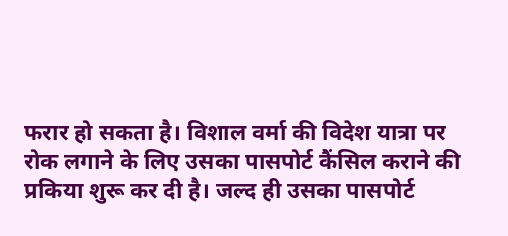फरार हो सकता है। विशाल वर्मा की विदेश यात्रा पर रोक लगाने के लिए उसका पासपोर्ट कैंसिल कराने की प्रकिया शुरू कर दी है। जल्द ही उसका पासपोर्ट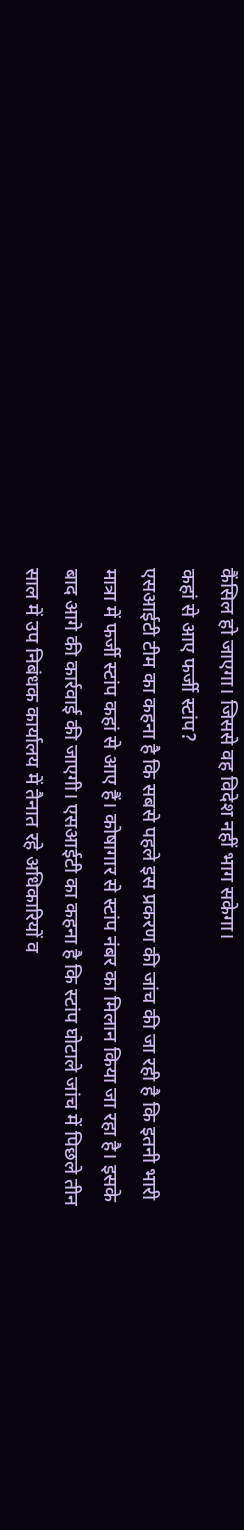कैंसिल हो जाएगा। जिससे वह विदेश नहीं भाग सकेगा।
कहां से आए फर्जी स्टांप?
एसआईटी टीम का कहना है कि सबसे पहले इस प्रकरण की जांच की जा रही है कि इतनी भारी मात्रा में फर्जी स्टांप कहां से आए हैं। कोषागार से स्टांप नंबर का मिलान किया जा रहा है। इसके बाद आगे की कार्रवाई की जाएगी। एसआईटी का कहना है कि स्टांप घोटाले जांच में पिछले तीन साल में उप निबंधक कार्यालय में तैनात रहे अधिकारियों व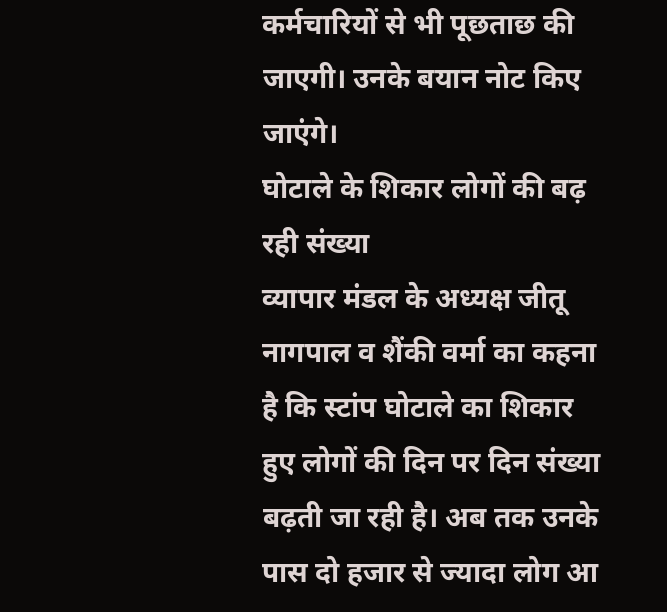कर्मचारियों से भी पूछताछ की जाएगी। उनके बयान नोट किए जाएंगे।
घोटाले के शिकार लोगों की बढ़ रही संख्या
व्यापार मंडल के अध्यक्ष जीतू नागपाल व शैंकी वर्मा का कहना है कि स्टांप घोटाले का शिकार हुए लोगों की दिन पर दिन संख्या बढ़ती जा रही है। अब तक उनके पास दो हजार से ज्यादा लोग आ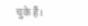चुके हैं।